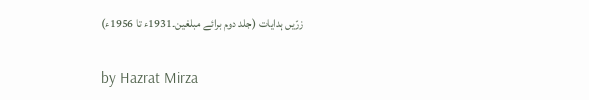زرّیں ہدایات (جلد دوم برائے مبلغین۔1931ء تا 1956ء)

by Hazrat Mirza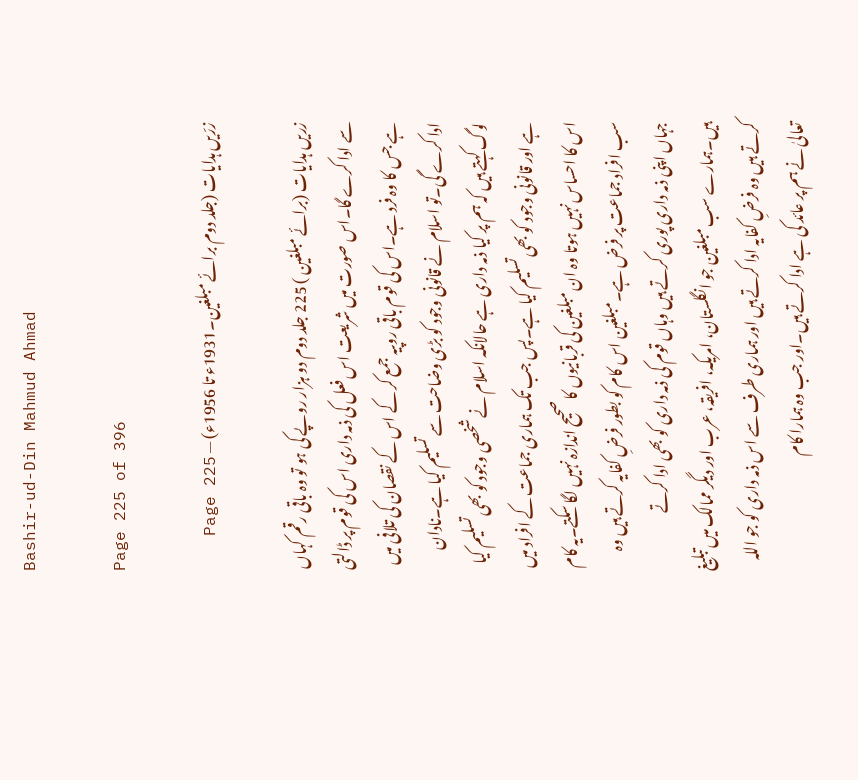Bashir-ud-Din Mahmud Ahmad

Page 225 of 396

زرّیں ہدایات (جلد دوم برائے مبلغین۔1931ء تا 1956ء) — Page 225

زریں ہدایات (برائے مبلغین ) 225 جلد دوم دو ہزار روپے کی ہو تو وہ باقی رقم کہاں سے ادا کرے گا۔اس صورت میں شریعت اس فعل کی ذمہ داری اس کی قوم پر ڈالتی ہے جس کا وہ فرد ہے۔اس کی قوم باقی روپیہ جمع کر کے اس کے نقصان کی تلافی میں ادا کرے گی۔تو اسلام نے قانونی وجود کو بڑی وضاحت سے تسلیم کیا ہے۔نادان لوگ کہتے ہیں کہ ہم پر کیا ذمہ داری ہے حالانکہ اسلام نے شخصی وجود کو بھی تسلیم کیا ہے اور قانونی وجود کو بھی تسلیم کیا ہے۔پس جب تک ہماری جماعت کے افراد میں اس کا احساس نہیں ہوتا وہ ان مبلغین کی قربانیوں کا صحیح اندازہ نہیں لگا سکتے۔یہ کام سب افراد جماعت پر فرض ہے۔مبلغین اس کام کو بطور فرضِ کفایہ کرتے ہیں وہ جہاں اپنی ذمہ داری پوری کرتے ہیں وہاں قوم کی ذمہ داری کو بھی ادا کرتے ہیں۔ہمارے سب مبلغین جو انگلستان، امریکہ، افریقہ، عرب اور دیگر ممالک میں تبلیغ کرتے ہیں وہ فرضِ کفایہ ادا کرتے ہیں اور ہماری طرف سے اس ذمہ داری کو جو اللہ تعالیٰ نے ہم پر عائد کی ہے ادا کرتے ہیں۔اور جب وہ ہمارا کام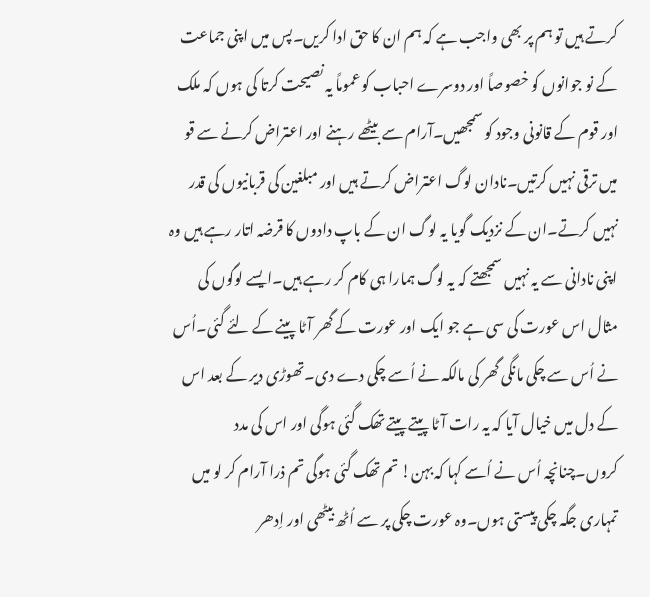کرتے ہیں تو ہم پر بھی واجب ہے کہ ہم ان کا حق ادا کریں۔پس میں اپنی جماعت کے نو جوانوں کو خصوصاً اور دوسرے احباب کو عموماً یہ نصیحت کرتا کی ہوں کہ ملک اور قوم کے قانونی وجود کو سمجھیں۔آرام سے بیٹھے رہنے اور اعتراض کرنے سے قو میں ترقی نہیں کرتیں۔نادان لوگ اعتراض کرتے ہیں اور مبلغین کی قربانیوں کی قدر نہیں کرتے۔ان کے نزدیک گویا یہ لوگ ان کے باپ دادوں کا قرضہ اتار رہے ہیں وہ اپنی نادانی سے یہ نہیں سمجھتے کہ یہ لوگ ہمارا ہی کام کر رہے ہیں۔ایسے لوگوں کی مثال اس عورت کی سی ہے جو ایک اور عورت کے گھر آٹا پینے کے لئے گئی۔اُس نے اُس سے چکی مانگی گھر کی مالکہ نے اُسے چکی دے دی۔تھوڑی دیر کے بعد اس کے دل میں خیال آیا کہ یہ رات آٹا پیتے پیتے تھک گئی ہوگی اور اس کی مدد کروں۔چنانچہ اُس نے اُسے کہا کہ بہن! تم تھک گئی ہوگی تم ذرا آرام کر لو میں تمہاری جگہ چکی پیستی ہوں۔وہ عورت چکی پر سے اُٹھ بیٹھی اور اِدھر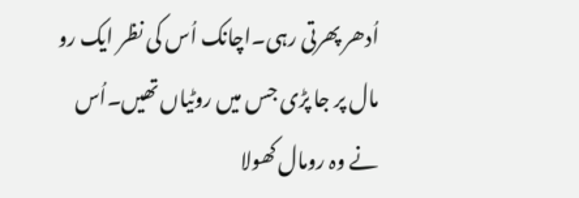اُدھر پھرتی رہی۔اچانک اُس کی نظر ایک رو مال پر جا پڑی جس میں روٹیاں تھیں۔اُس نے وہ رومال کھولا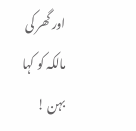اور گھر کی مالکہ کو کہا بہن !